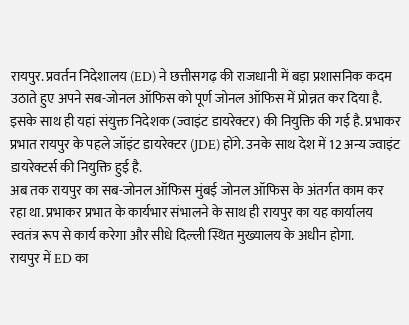रायपुर. प्रवर्तन निदेशालय (ED) ने छत्तीसगढ़ की राजधानी में बड़ा प्रशासनिक कदम उठाते हुए अपने सब-जोनल ऑफिस को पूर्ण जोनल ऑफिस में प्रोन्नत कर दिया है. इसके साथ ही यहां संयुक्त निदेशक (ज्वाइंट डायरेक्टर) की नियुक्ति की गई है. प्रभाकर प्रभात रायपुर के पहले जॉइंट डायरेक्टर (JDE) होंगे. उनके साथ देश में 12 अन्य ज्वाइंट डायरेक्टर्स की नियुक्ति हुई है.
अब तक रायपुर का सब-जोनल ऑफिस मुंबई जोनल ऑफिस के अंतर्गत काम कर रहा था. प्रभाकर प्रभात के कार्यभार संभालने के साथ ही रायपुर का यह कार्यालय स्वतंत्र रूप से कार्य करेगा और सीधे दिल्ली स्थित मुख्यालय के अधीन होगा.
रायपुर में ED का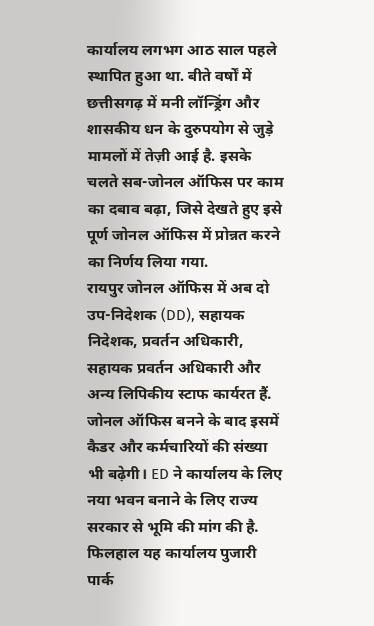कार्यालय लगभग आठ साल पहले स्थापित हुआ था. बीते वर्षों में छत्तीसगढ़ में मनी लॉन्ड्रिंग और शासकीय धन के दुरुपयोग से जुड़े मामलों में तेज़ी आई है. इसके चलते सब-जोनल ऑफिस पर काम का दबाव बढ़ा, जिसे देखते हुए इसे पूर्ण जोनल ऑफिस में प्रोन्नत करने का निर्णय लिया गया.
रायपुर जोनल ऑफिस में अब दो उप-निदेशक (DD), सहायक निदेशक, प्रवर्तन अधिकारी, सहायक प्रवर्तन अधिकारी और अन्य लिपिकीय स्टाफ कार्यरत हैं. जोनल ऑफिस बनने के बाद इसमें कैडर और कर्मचारियों की संख्या भी बढ़ेगी। ED ने कार्यालय के लिए नया भवन बनाने के लिए राज्य सरकार से भूमि की मांग की है. फिलहाल यह कार्यालय पुजारी पार्क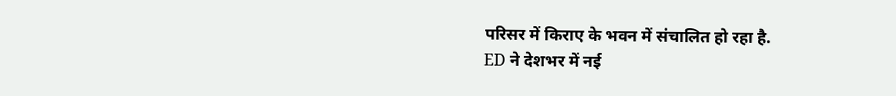परिसर में किराए के भवन में संचालित हो रहा है.
ED ने देशभर में नई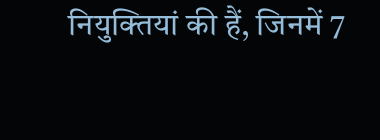नियुक्तियां की हैं, जिनमें 7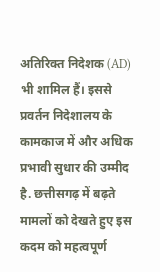अतिरिक्त निदेशक (AD) भी शामिल हैं। इससे प्रवर्तन निदेशालय के कामकाज में और अधिक प्रभावी सुधार की उम्मीद है. छत्तीसगढ़ में बढ़ते मामलों को देखते हुए इस कदम को महत्वपूर्ण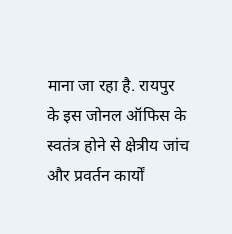माना जा रहा है. रायपुर के इस जोनल ऑफिस के स्वतंत्र होने से क्षेत्रीय जांच और प्रवर्तन कार्यों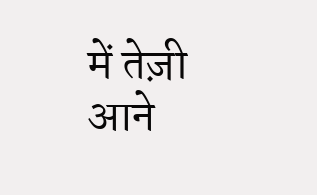में तेज़ी आने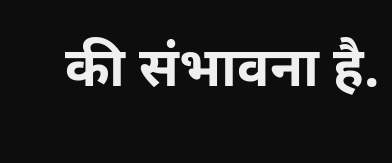की संभावना है.